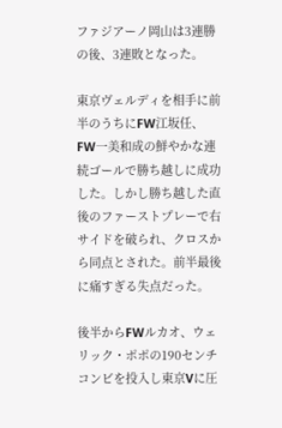ファジアーノ岡山は3連勝の後、3連敗となった。

東京ヴェルディを相手に前半のうちにFW江坂任、FW一美和成の鮮やかな連続ゴールで勝ち越しに成功した。しかし勝ち越した直後のファーストプレーで右サイドを破られ、クロスから同点とされた。前半最後に痛すぎる失点だった。

後半からFWルカオ、ウェリック・ポポの190センチコンビを投入し東京Vに圧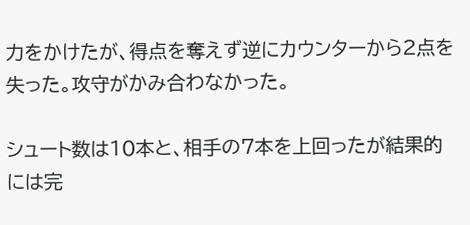力をかけたが、得点を奪えず逆にカウンターから2点を失った。攻守がかみ合わなかった。

シュート数は10本と、相手の7本を上回ったが結果的には完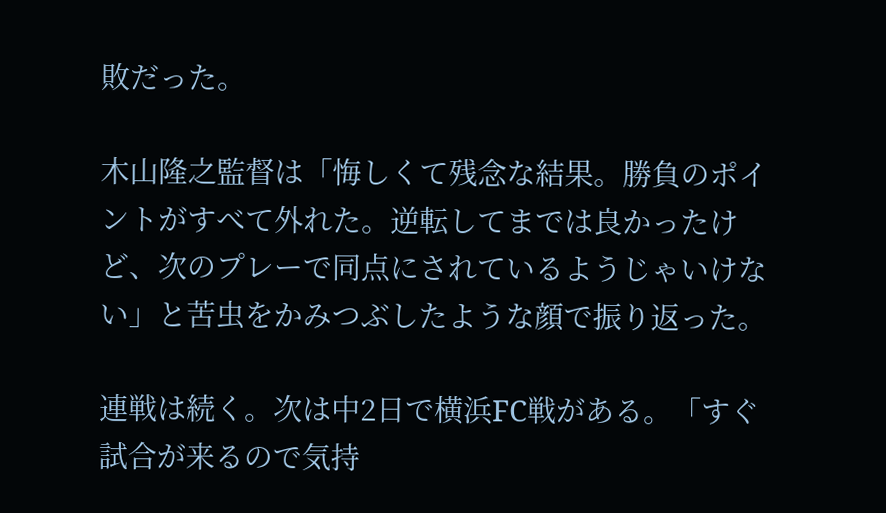敗だった。

木山隆之監督は「悔しくて残念な結果。勝負のポイントがすべて外れた。逆転してまでは良かったけど、次のプレーで同点にされているようじゃいけない」と苦虫をかみつぶしたような顔で振り返った。

連戦は続く。次は中2日で横浜FC戦がある。「すぐ試合が来るので気持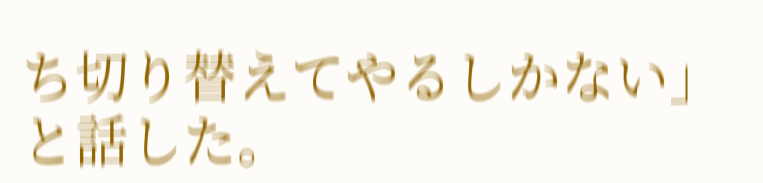ち切り替えてやるしかない」と話した。